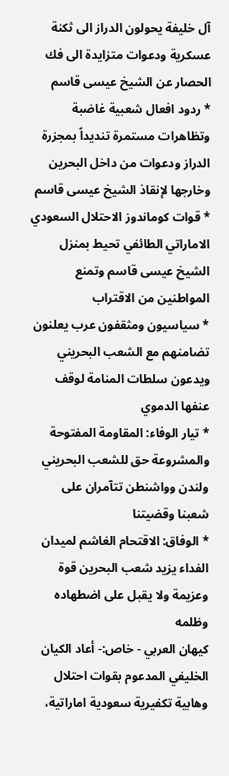آل خليفة يحولون الدراز الى ثكنة عسكرية ودعوات متزايدة الى فك الحصار عن الشيخ عيسى قاسم
* ردود افعال شعبية غاضبة وتظاهرات مستمرة تنديداً بمجزرة الدراز ودعوات من داخل البحرين وخارجها لإنقاذ الشيخ عيسى قاسم
* قوات كوماندوز الاحتلال السعودي الاماراتي الطائفي تحيط بمنزل الشيخ عيسى قاسم وتمنع المواطنين من الاقتراب
* سياسيون ومثقفون عرب يعلنون تضامنهم مع الشعب البحريني ويدعون سلطات المنامة لوقف عنفها الدموي
* تيار الوفاء: المقاومة المفتوحة والمشروعة حق للشعب البحريني ولندن وواشنطن تتآمران على شعبنا وقضيتنا
* الوفاق: الاقتحام الغاشم لميدان الفداء يزيد شعب البحرين قوة وعزيمة ولا يقبل على اضطهاده وظلمه
كيهان العربي - خاص:- أعاد الكيان الخليفي المدعوم بقوات احتلال وهابية تكفيرية سعودية اماراتية،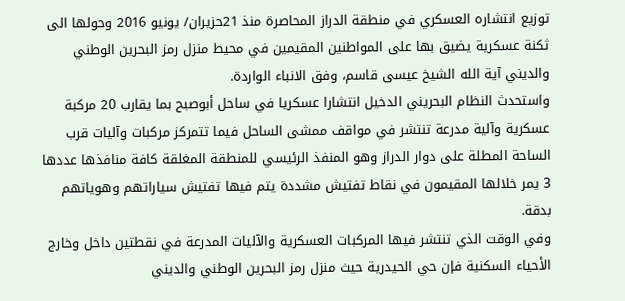توزيع انتشاره العسكري في منطقة الدراز المحاصرة منذ 21حزيران/ يونيو 2016 وحولها الى ثكنة عسكرية يضيق بها على المواطنين المقيمين في محيط منزل رمز البحرين الوطني والديني آية الله الشيخ عيسى قاسم، وفق الانباء الواردة.
واستحدث النظام البحريني الدخيل انتشارا عسكريا في ساحل أبوصبح بما يقارب 20 مركبة عسكرية وآلية مدرعة تنتشر في مواقف ممشى الساحل فيما تتمركز مركبات وآليات قرب الساحة المطلة على دوار الدراز وهو المنفذ الرئيسي للمنطقة المغلقة كافة منافذها عددها 3 يمر خلالها المقيمون في نقاط تفتيش مشددة يتم فيها تفتيش سياراتهم وهوياتهم بدقة.
وفي الوقت الذي تنتشر فيها المركبات العسكرية والآليات المدرعة في نقطتين داخل وخارج الأحياء السكنية فإن حي الحيدرية حيث منزل رمز البحرين الوطني والديني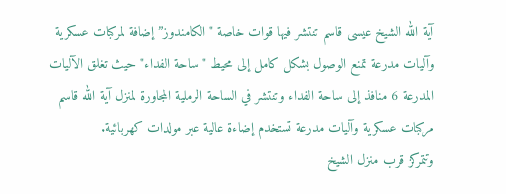آية الله الشيخ عيسى قاسم تنتشر فيها قوات خاصة "الكامندوز” إضافة لمركبات عسكرية وآليات مدرعة تمنع الوصول بشكل كامل إلى محيط "ساحة الفداء" حيث تغلق الآليات المدرعة 6 منافذ إلى ساحة الفداء وتنتشر في الساحة الرملية المجاورة لمنزل آية الله قاسم مركبات عسكرية وآليات مدرعة تستخدم إضاءة عالية عبر مولدات كهربائية.
وتتمركز قرب منزل الشيخ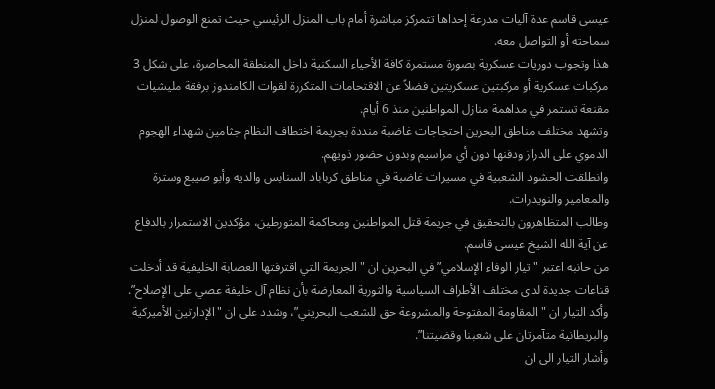عيسى قاسم عدة آليات مدرعة إحداها تتمركز مباشرة أمام باب المنزل الرئيسي حيث تمنع الوصول لمنزل سماحته أو التواصل معه.
هذا وتجوب دوريات عسكرية بصورة مستمرة كافة الأحياء السكنية داخل المنطقة المحاصرة، على شكل 3 مركبات عسكرية أو مركبتين عسكريتين فضلاً عن الاقتحامات المتكررة لقوات الكامندوز برفقة مليشيات مقنعة تستمر في مداهمة منازل المواطنين منذ 6 أيام.
وتشهد مختلف مناطق البحرين احتجاجات غاضبة منددة بجريمة اختطاف النظام جثامين شهداء الهجوم الدموي على الدراز ودفنها دون أي مراسيم وبدون حضور ذويهم.
وانطلقت الحشود الشعبية في مسيرات غاضبة في مناطق كرباباد السنابس والديه وأبو صيبع وسترة والمعامير والنويدرات.
وطالب المتظاهرون بالتحقيق في جريمة قتل المواطنين ومحاكمة المتورطين، مؤكدين الاستمرار بالدفاع عن آية الله الشيخ عيسى قاسم.
من حانبه اعتبر "تيار الوفاء الإسلامي” في البحرين ان "الجريمة التي اقترفتها العصابة الخليفية قد أدخلت قناعات جديدة لدى مختلف الأطراف السياسية والثورية المعارضة بأن نظام آل خليفة عصي على الإصلاح”.
وأكد التيار ان "المقاومة المفتوحة والمشروعة حق للشعب البحريني”، وشدد على ان "الإدارتين الأميركية والبريطانية متآمرتان على شعبنا وقضيتنا”.
وأشار التيار الى ان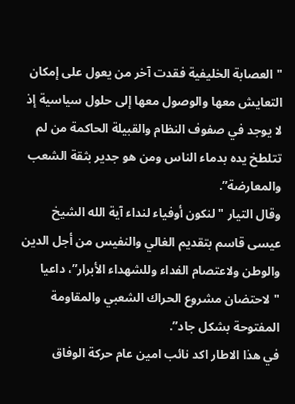"العصابة الخليفية فقدت آخر من يعول على إمكان التعايش معها والوصول معها إلى حلول سياسية إذ لا يوجد في صفوف النظام والقبيلة الحاكمة من لم تتلطخ يده بدماء الناس ومن هو جدير بثقة الشعب والمعارضة”.
وقال التيار "لنكون أوفياء لنداء آية الله الشيخ عيسى قاسم بتقديم الغالي والنفيس من أجل الدين والوطن ولاعتصام الفداء وللشهداء الأبرار”، داعيا "لاحتضان مشروع الحراك الشعبي والمقاومة المفتوحة بشكل جاد”.
في هذا الاطار اكد نائب امين عام حركة الوفاق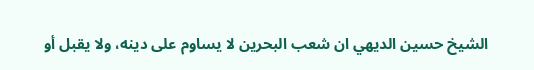الشيخ حسين الديهي ان شعب البحرين لا يساوم على دينه، ولا يقبل أو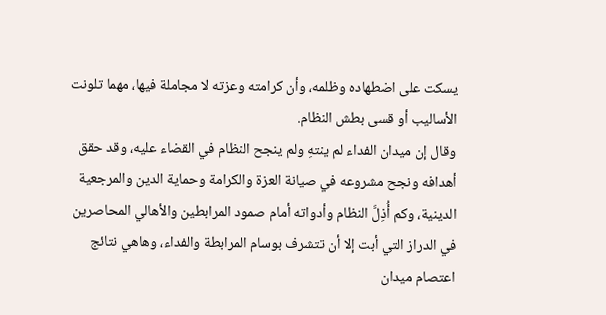يسكت على اضطهاده وظلمه، وأن كرامته وعزته لا مجاملة فيها، مهما تلونت الأساليب أو قسى بطش النظام.
وقال إن ميدان الفداء لم ينتهِ ولم ينجح النظام في القضاء عليه، وقد حقق أهدافه ونجح مشروعه في صيانة العزة والكرامة وحماية الدين والمرجعية الدينية، وكم أُذِلَّ النظام وأدواته أمام صمود المرابطين والأهالي المحاصرين في الدراز التي أبت إلا أن تتشرف بوسام المرابطة والفداء، وهاهي نتائج اعتصام ميدان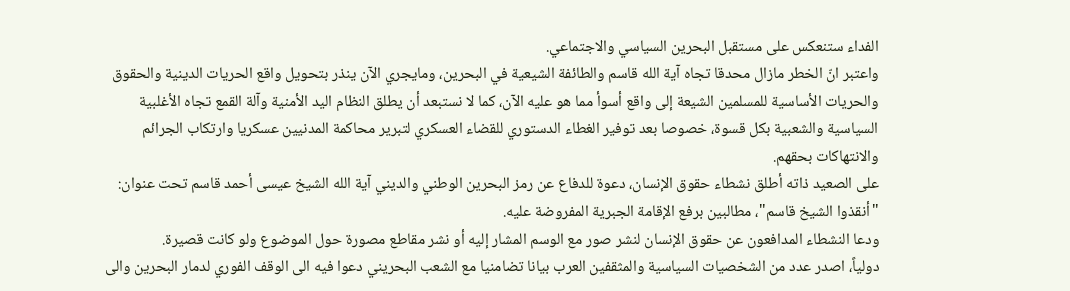الفداء ستنعكس على مستقبل البحرين السياسي والاجتماعي.
واعتبر انّ الخطر مازال محدقا تجاه آية الله قاسم والطائفة الشيعية في البحرين، ومايجري الآن ينذر بتحويل واقع الحريات الدينية والحقوق والحريات الأساسية للمسلمين الشيعة إلى واقع أسوأ مما هو عليه الآن، كما لا نستبعد أن يطلق النظام اليد الأمنية وآلة القمع تجاه الأغلبية السياسية والشعبية بكل قسوة، خصوصا بعد توفير الغطاء الدستوري للقضاء العسكري لتبرير محاكمة المدنيين عسكريا وارتكاب الجرائم والانتهاكات بحقهم.
على الصعيد ذاته أطلق نشطاء حقوق الإنسان، دعوة للدفاع عن رمز البحرين الوطني والديني آية الله الشيخ عيسى أحمد قاسم تحت عنوان: "أنقذوا الشيخ قاسم"، مطالبين برفع الإقامة الجبرية المفروضة عليه.
ودعا النشطاء المدافعون عن حقوق الإنسان لنشر صور مع الوسم المشار إليه أو نشر مقاطع مصورة حول الموضوع ولو كانت قصيرة.
دولياً، اصدر عدد من الشخصيات السياسية والمثقفين العرب بيانا تضامنيا مع الشعب البحريني دعوا فيه الى الوقف الفوري لدمار البحرين والى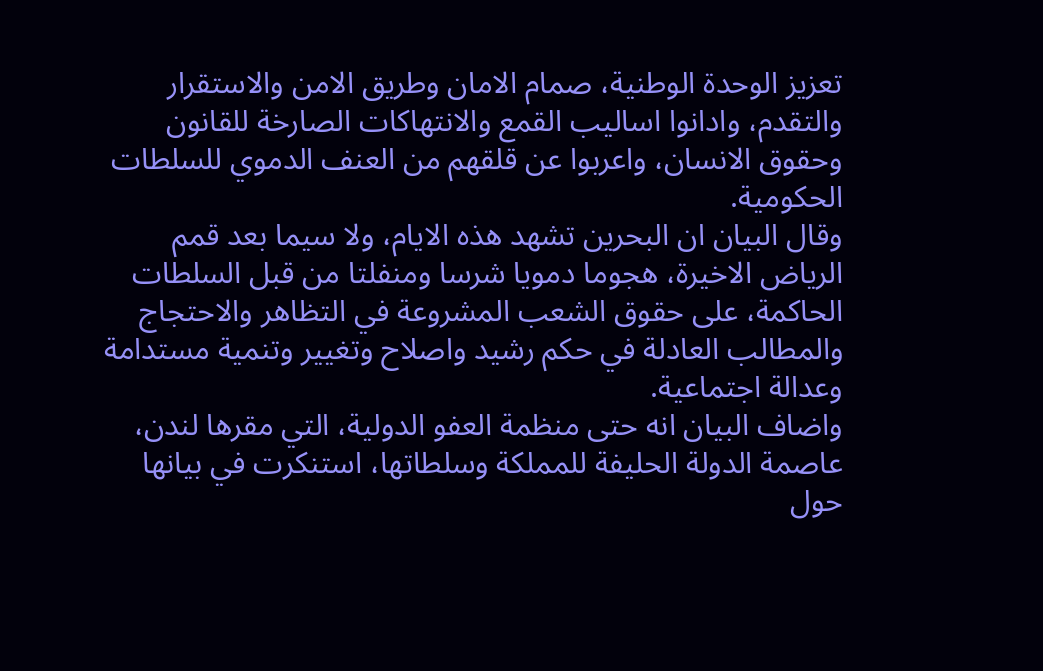تعزيز الوحدة الوطنية، صمام الامان وطريق الامن والاستقرار والتقدم، وادانوا اساليب القمع والانتهاكات الصارخة للقانون وحقوق الانسان، واعربوا عن قلقهم من العنف الدموي للسلطات الحكومية.
وقال البيان ان البحرين تشهد هذه الايام، ولا سيما بعد قمم الرياض الاخيرة، هجوما دمويا شرسا ومنفلتا من قبل السلطات الحاكمة، على حقوق الشعب المشروعة في التظاهر والاحتجاج والمطالب العادلة في حكم رشيد واصلاح وتغيير وتنمية مستدامة وعدالة اجتماعية.
واضاف البيان انه حتى منظمة العفو الدولية، التي مقرها لندن، عاصمة الدولة الحليفة للمملكة وسلطاتها، استنكرت في بيانها حول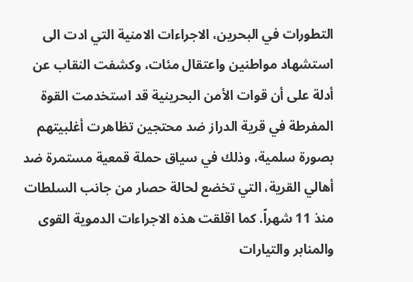التطورات في البحرين، الاجراءات الامنية التي ادت الى استشهاد مواطنين واعتقال مئات، وكشفت النقاب عن أدلة على أن قوات الأمن البحرينية قد استخدمت القوة المفرطة في قرية الدراز ضد محتجين تظاهرت أغلبيتهم بصورة سلمية، وذلك في سياق حملة قمعية مستمرة ضد أهالي القرية، التي تخضع لحالة حصار من جانب السلطات منذ 11 شهراً. كما اقلقت هذه الاجراءات الدموية القوى والمنابر والتيارات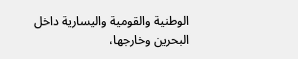الوطنية والقومية واليسارية داخل البحرين وخارجها،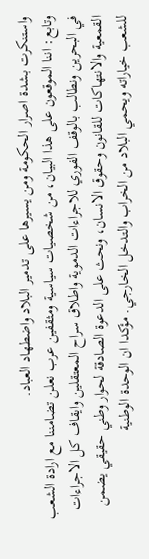واستنكرت بشدة اصرار الحكومة ومن يسيرها على تدمير البلاد واضطهاد العباد.
وتابع: اننا الموقعون على هذا البيان، من شخصيات سياسية ومثقفين عرب نعلن تضامننا مع ارادة الشعب في البحرين ونطالب بالوقف الفوري للاجراءات الدموية واطلاق سراح المعتقلين وايقاف كل الاجراءات القمعية والانتهاكات للقانون وحقوق الانسان، ونحث على الدعوة الصادقة لحوار وطني حقيقي يضمن للشعب خياراته ويحمي البلاد من الخراب والتدخل الخارجي. مؤكدا ان الوحدة الوطنية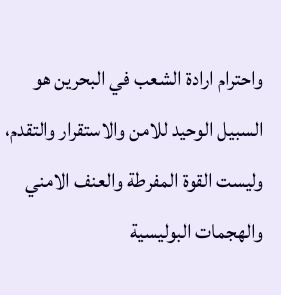واحترام ارادة الشعب في البحرين هو السبيل الوحيد للامن والاستقرار والتقدم، وليست القوة المفرطة والعنف الامني والهجمات البوليسية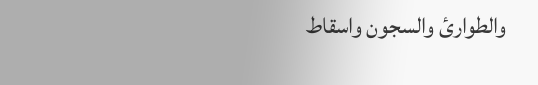والطوارئ والسجون واسقاط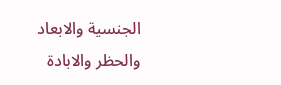الجنسية والابعاد والحظر والابادة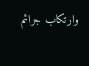وارتكاب جرائم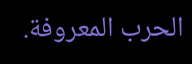الحرب المعروفة.